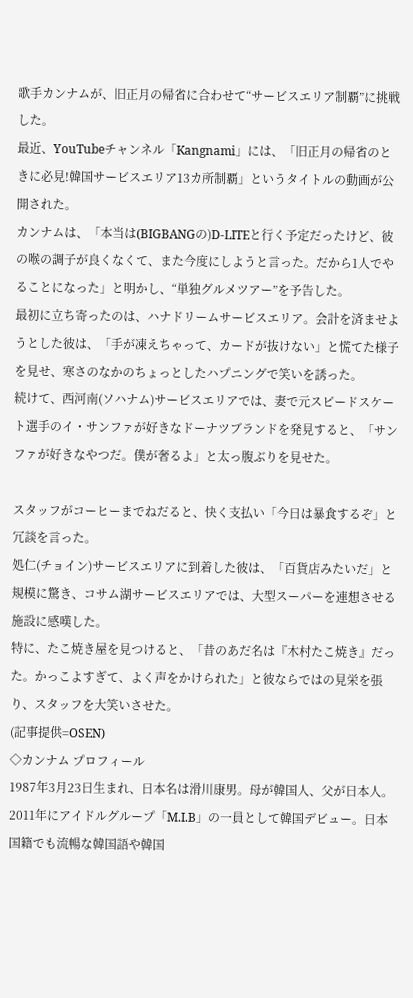歌手カンナムが、旧正月の帰省に合わせて“サービスエリア制覇”に挑戦した。
最近、YouTubeチャンネル「Kangnami」には、「旧正月の帰省のときに必見!韓国サービスエリア13カ所制覇」というタイトルの動画が公開された。
カンナムは、「本当は(BIGBANGの)D-LITEと行く予定だったけど、彼の喉の調子が良くなくて、また今度にしようと言った。だから1人でやることになった」と明かし、“単独グルメツアー”を予告した。
最初に立ち寄ったのは、ハナドリームサービスエリア。会計を済ませようとした彼は、「手が凍えちゃって、カードが抜けない」と慌てた様子を見せ、寒さのなかのちょっとしたハプニングで笑いを誘った。
続けて、西河南(ソハナム)サービスエリアでは、妻で元スピードスケート選手のイ・サンファが好きなドーナツブランドを発見すると、「サンファが好きなやつだ。僕が奢るよ」と太っ腹ぶりを見せた。

スタッフがコーヒーまでねだると、快く支払い「今日は暴食するぞ」と冗談を言った。
処仁(チョイン)サービスエリアに到着した彼は、「百貨店みたいだ」と規模に驚き、コサム湖サービスエリアでは、大型スーパーを連想させる施設に感嘆した。
特に、たこ焼き屋を見つけると、「昔のあだ名は『木村たこ焼き』だった。かっこよすぎて、よく声をかけられた」と彼ならではの見栄を張り、スタッフを大笑いさせた。
(記事提供=OSEN)
◇カンナム プロフィール
1987年3月23日生まれ、日本名は滑川康男。母が韓国人、父が日本人。2011年にアイドルグループ「M.I.B」の一員として韓国デビュー。日本国籍でも流暢な韓国語や韓国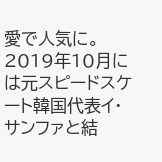愛で人気に。2019年10月には元スピードスケート韓国代表イ・サンファと結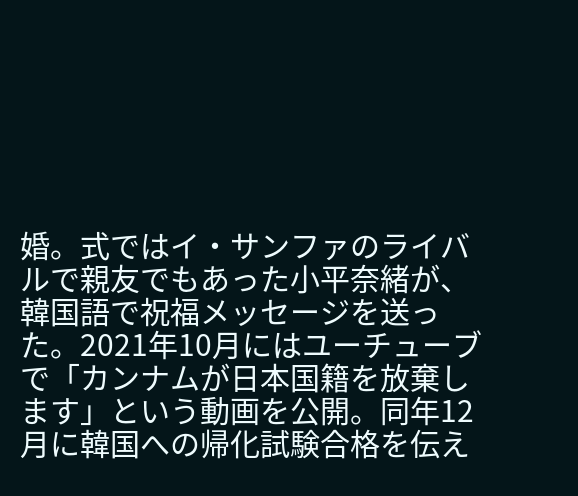婚。式ではイ・サンファのライバルで親友でもあった小平奈緒が、韓国語で祝福メッセージを送った。2021年10月にはユーチューブで「カンナムが日本国籍を放棄します」という動画を公開。同年12月に韓国への帰化試験合格を伝え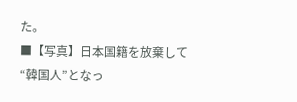た。
■【写真】日本国籍を放棄して“韓国人”となっ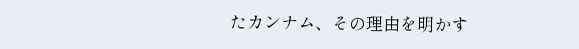たカンナム、その理由を明かす